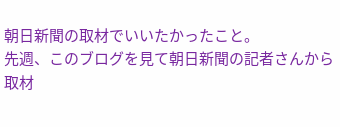朝日新聞の取材でいいたかったこと。
先週、このブログを見て朝日新聞の記者さんから
取材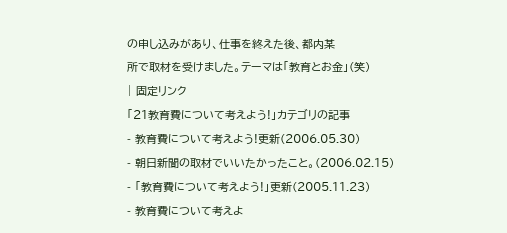の申し込みがあり、仕事を終えた後、都内某
所で取材を受けました。テーマは「教育とお金」(笑)
| 固定リンク
「21教育費について考えよう!」カテゴリの記事
- 教育費について考えよう!更新(2006.05.30)
- 朝日新聞の取材でいいたかったこと。(2006.02.15)
- 「教育費について考えよう!」更新(2005.11.23)
- 教育費について考えよ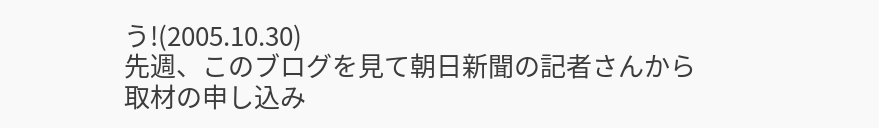う!(2005.10.30)
先週、このブログを見て朝日新聞の記者さんから
取材の申し込み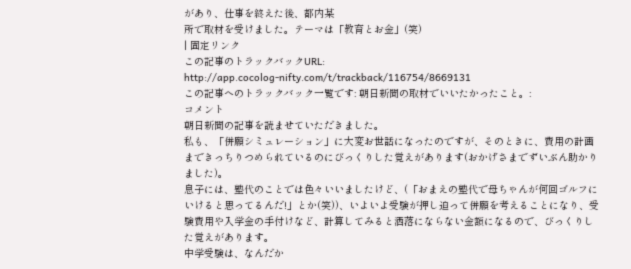があり、仕事を終えた後、都内某
所で取材を受けました。テーマは「教育とお金」(笑)
| 固定リンク
この記事のトラックバックURL:
http://app.cocolog-nifty.com/t/trackback/116754/8669131
この記事へのトラックバック一覧です: 朝日新聞の取材でいいたかったこと。:
コメント
朝日新聞の記事を読ませていただきました。
私も、「併願シミュレーション」に大変お世話になったのですが、そのときに、費用の計画まできっちりつめられているのにびっくりした覚えがあります(おかげさまでずいぶん助かりました)。
息子には、塾代のことでは色々いいましたけど、(「おまえの塾代で母ちゃんが何回ゴルフにいけると思ってるんだ!」とか(笑))、いよいよ受験が押し迫って併願を考えることになり、受験費用や入学金の手付けなど、計算してみると洒落にならない金額になるので、びっくりした覚えがあります。
中学受験は、なんだか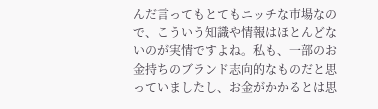んだ言ってもとてもニッチな市場なので、こういう知識や情報はほとんどないのが実情ですよね。私も、一部のお金持ちのブランド志向的なものだと思っていましたし、お金がかかるとは思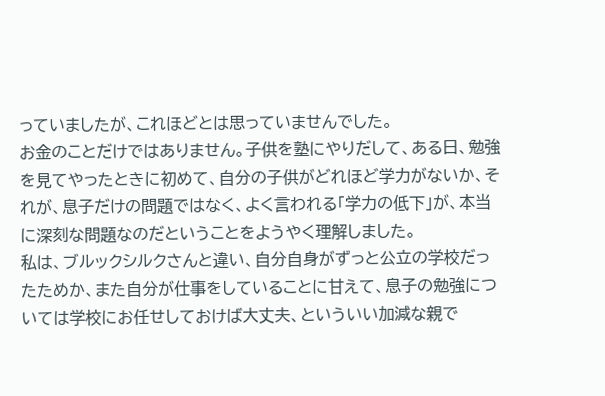っていましたが、これほどとは思っていませんでした。
お金のことだけではありません。子供を塾にやりだして、ある日、勉強を見てやったときに初めて、自分の子供がどれほど学力がないか、それが、息子だけの問題ではなく、よく言われる「学力の低下」が、本当に深刻な問題なのだということをようやく理解しました。
私は、ブルックシルクさんと違い、自分自身がずっと公立の学校だったためか、また自分が仕事をしていることに甘えて、息子の勉強については学校にお任せしておけば大丈夫、といういい加減な親で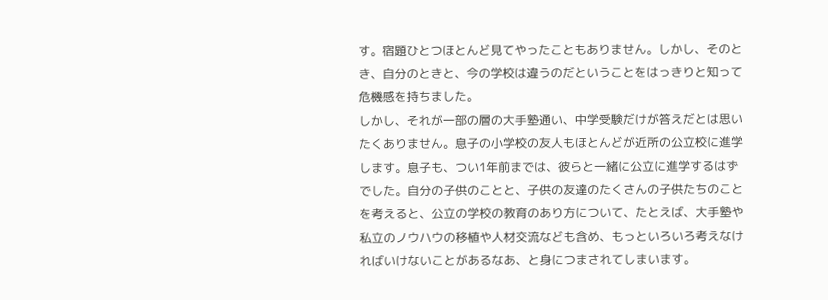す。宿題ひとつほとんど見てやったこともありません。しかし、そのとき、自分のときと、今の学校は違うのだということをはっきりと知って危機感を持ちました。
しかし、それが一部の層の大手塾通い、中学受験だけが答えだとは思いたくありません。息子の小学校の友人もほとんどが近所の公立校に進学します。息子も、つい1年前までは、彼らと一緒に公立に進学するはずでした。自分の子供のことと、子供の友達のたくさんの子供たちのことを考えると、公立の学校の教育のあり方について、たとえば、大手塾や私立のノウハウの移植や人材交流なども含め、もっといろいろ考えなければいけないことがあるなあ、と身につまされてしまいます。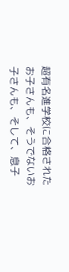超有名進学校に合格されたお子さんも、そうでないお子さんも、そして、息子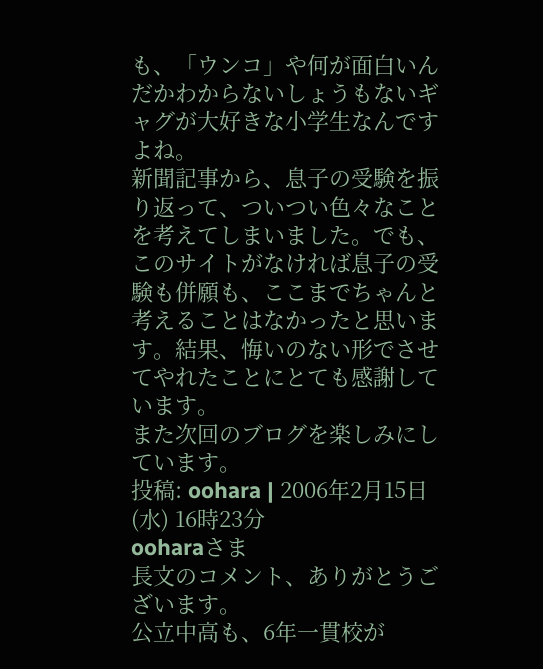も、「ウンコ」や何が面白いんだかわからないしょうもないギャグが大好きな小学生なんですよね。
新聞記事から、息子の受験を振り返って、ついつい色々なことを考えてしまいました。でも、このサイトがなければ息子の受験も併願も、ここまでちゃんと考えることはなかったと思います。結果、悔いのない形でさせてやれたことにとても感謝しています。
また次回のブログを楽しみにしています。
投稿: oohara | 2006年2月15日 (水) 16時23分
ooharaさま
長文のコメント、ありがとうございます。
公立中高も、6年一貫校が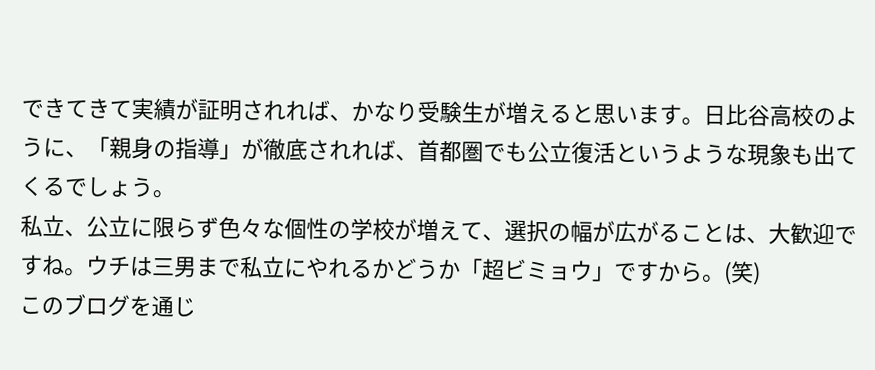できてきて実績が証明されれば、かなり受験生が増えると思います。日比谷高校のように、「親身の指導」が徹底されれば、首都圏でも公立復活というような現象も出てくるでしょう。
私立、公立に限らず色々な個性の学校が増えて、選択の幅が広がることは、大歓迎ですね。ウチは三男まで私立にやれるかどうか「超ビミョウ」ですから。(笑)
このブログを通じ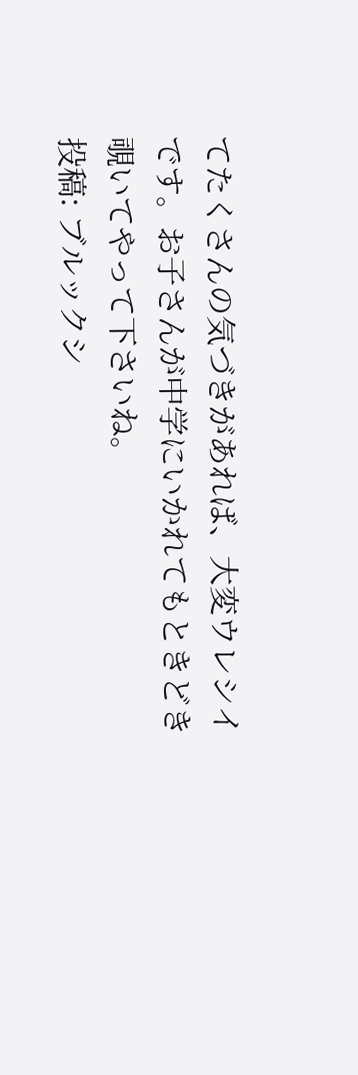てたくさんの気づきがあれば、大変ウレシイです。お子さんが中学にいかれてもときどき覗いてやって下さいね。
投稿: ブルックシ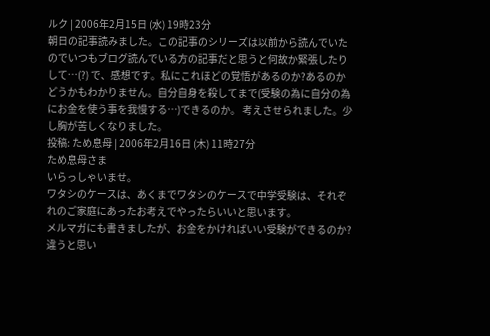ルク | 2006年2月15日 (水) 19時23分
朝日の記事読みました。この記事のシリーズは以前から読んでいたのでいつもブログ読んでいる方の記事だと思うと何故か緊張したりして…(?) で、感想です。私にこれほどの覚悟があるのか?あるのかどうかもわかりません。自分自身を殺してまで(受験の為に自分の為にお金を使う事を我慢する…)できるのか。 考えさせられました。少し胸が苦しくなりました。
投稿: ため息母 | 2006年2月16日 (木) 11時27分
ため息母さま
いらっしゃいませ。
ワタシのケースは、あくまでワタシのケースで中学受験は、それぞれのご家庭にあったお考えでやったらいいと思います。
メルマガにも書きましたが、お金をかければいい受験ができるのか?違うと思い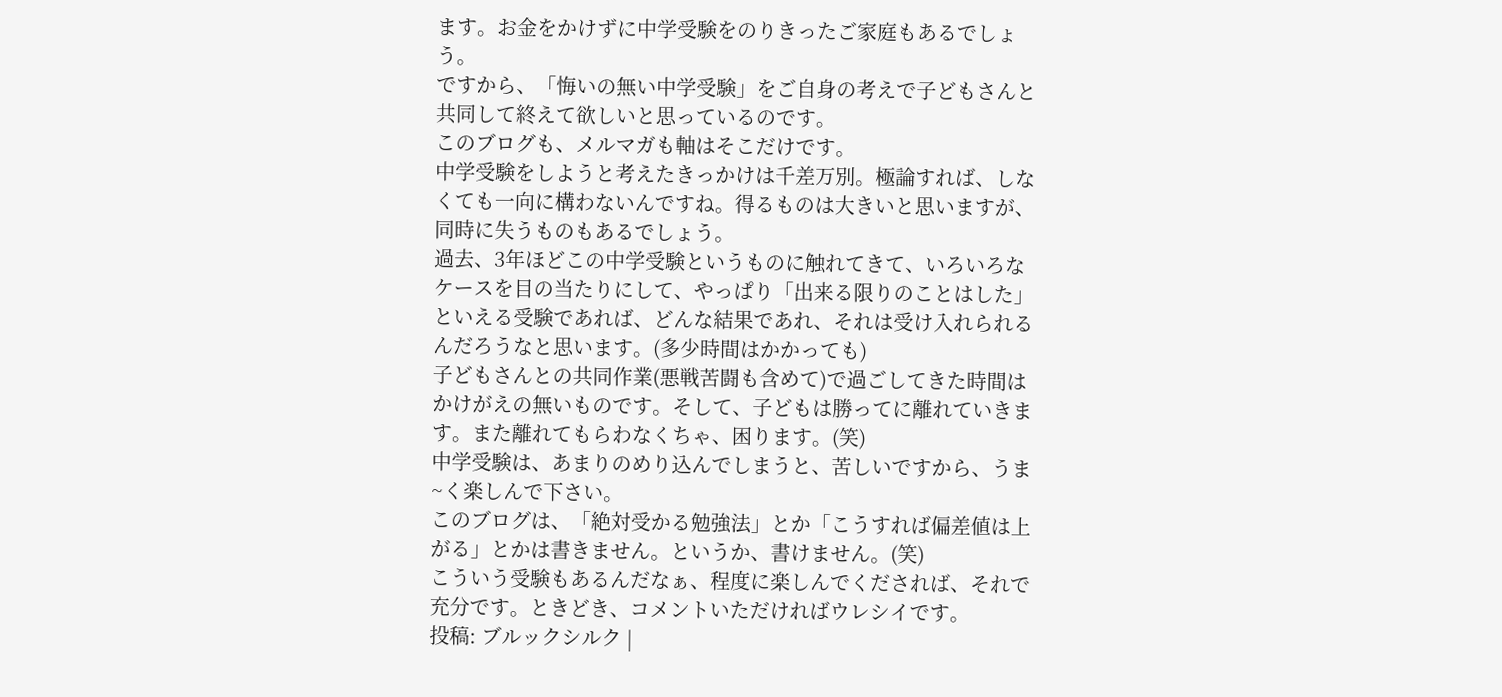ます。お金をかけずに中学受験をのりきったご家庭もあるでしょう。
ですから、「悔いの無い中学受験」をご自身の考えで子どもさんと共同して終えて欲しいと思っているのです。
このブログも、メルマガも軸はそこだけです。
中学受験をしようと考えたきっかけは千差万別。極論すれば、しなくても一向に構わないんですね。得るものは大きいと思いますが、同時に失うものもあるでしょう。
過去、3年ほどこの中学受験というものに触れてきて、いろいろなケースを目の当たりにして、やっぱり「出来る限りのことはした」といえる受験であれば、どんな結果であれ、それは受け入れられるんだろうなと思います。(多少時間はかかっても)
子どもさんとの共同作業(悪戦苦闘も含めて)で過ごしてきた時間はかけがえの無いものです。そして、子どもは勝ってに離れていきます。また離れてもらわなくちゃ、困ります。(笑)
中学受験は、あまりのめり込んでしまうと、苦しいですから、うま~く楽しんで下さい。
このブログは、「絶対受かる勉強法」とか「こうすれば偏差値は上がる」とかは書きません。というか、書けません。(笑)
こういう受験もあるんだなぁ、程度に楽しんでくだされば、それで充分です。ときどき、コメントいただければウレシイです。
投稿: ブルックシルク |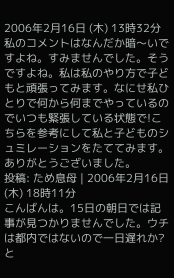2006年2月16日 (木) 13時32分
私のコメントはなんだか暗〜いですよね。すみませんでした。そうですよね。私は私のやり方で子どもと頑張ってみます。なにせ私ひとりで何から何までやっているのでいつも緊張している状態で!こちらを参考にして私と子どものシュミレーションをたててみます。ありがとうございました。
投稿: ため息母 | 2006年2月16日 (木) 18時11分
こんばんは。15日の朝日では記事が見つかりませんでした。ウチは都内ではないので一日遅れか?と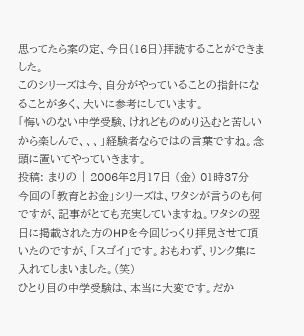思ってたら案の定、今日(16日)拝読することができました。
このシリーズは今、自分がやっていることの指針になることが多く、大いに参考にしています。
「悔いのない中学受験、けれどものめり込むと苦しいから楽しんで、、、」経験者ならではの言葉ですね。念頭に置いてやっていきます。
投稿: まりの | 2006年2月17日 (金) 01時37分
今回の「教育とお金」シリーズは、ワタシが言うのも何ですが、記事がとても充実していますね。ワタシの翌日に掲載された方のHPを今回じっくり拝見させて頂いたのですが、「スゴイ」です。おもわず、リンク集に入れてしまいました。(笑)
ひとり目の中学受験は、本当に大変です。だか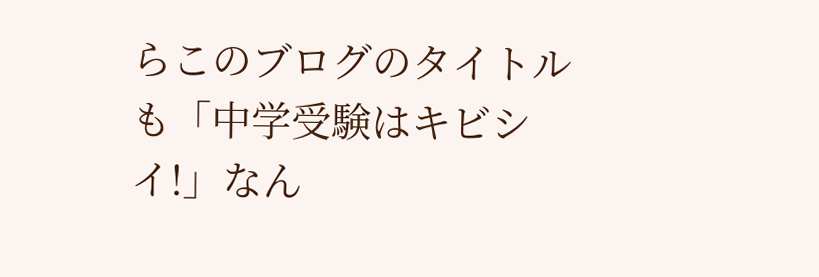らこのブログのタイトルも「中学受験はキビシイ!」なん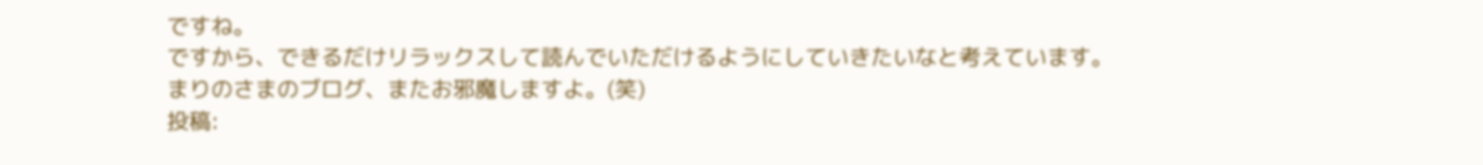ですね。
ですから、できるだけリラックスして読んでいただけるようにしていきたいなと考えています。
まりのさまのブログ、またお邪魔しますよ。(笑)
投稿: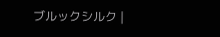ブルックシルク |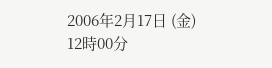2006年2月17日 (金) 12時00分